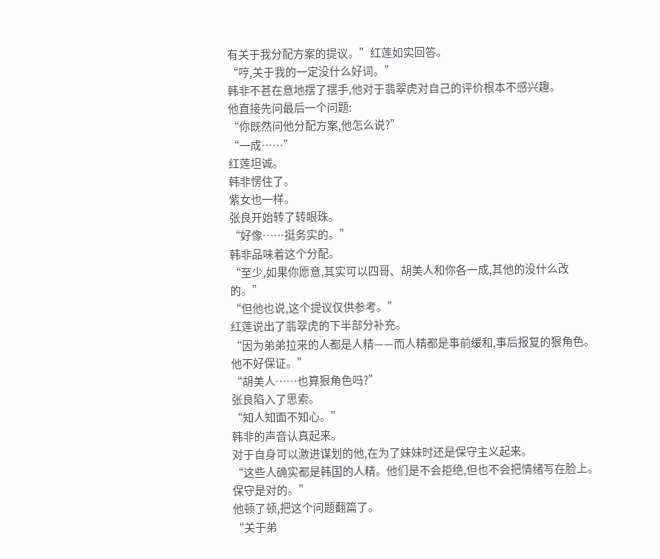有关于我分配方案的提议。”红莲如实回答。
“哼,关于我的一定没什么好词。”
韩非不甚在意地摆了摆手,他对于翡翠虎对自己的评价根本不感兴趣。
他直接先问最后一个问题:
“你既然问他分配方案,他怎么说?”
“一成……”
红莲坦诚。
韩非愣住了。
紫女也一样。
张良开始转了转眼珠。
“好像……挺务实的。”
韩非品味着这个分配。
“至少,如果你愿意,其实可以四哥、胡美人和你各一成,其他的没什么改的。”
“但他也说,这个提议仅供参考。”
红莲说出了翡翠虎的下半部分补充。
“因为弟弟拉来的人都是人精——而人精都是事前缓和,事后报复的狠角色。他不好保证。”
“胡美人……也算狠角色吗?”
张良陷入了思索。
“知人知面不知心。”
韩非的声音认真起来。
对于自身可以激进谋划的他,在为了妹妹时还是保守主义起来。
“这些人确实都是韩国的人精。他们是不会拒绝,但也不会把情绪写在脸上。保守是对的。”
他顿了顿,把这个问题翻篇了。
“关于弟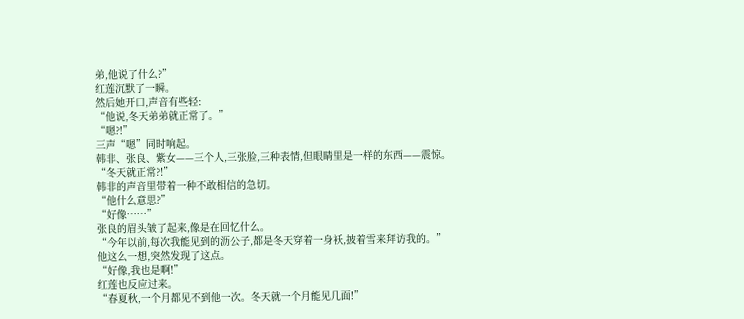弟,他说了什么?”
红莲沉默了一瞬。
然后她开口,声音有些轻:
“他说,冬天弟弟就正常了。”
“嗯?!”
三声“嗯”同时响起。
韩非、张良、紫女——三个人,三张脸,三种表情,但眼睛里是一样的东西——震惊。
“冬天就正常?!”
韩非的声音里带着一种不敢相信的急切。
“他什么意思?”
“好像……”
张良的眉头皱了起来,像是在回忆什么。
“今年以前,每次我能见到的沥公子,都是冬天穿着一身袄,披着雪来拜访我的。”
他这么一想,突然发现了这点。
“好像,我也是啊!”
红莲也反应过来。
“春夏秋,一个月都见不到他一次。冬天就一个月能见几面!”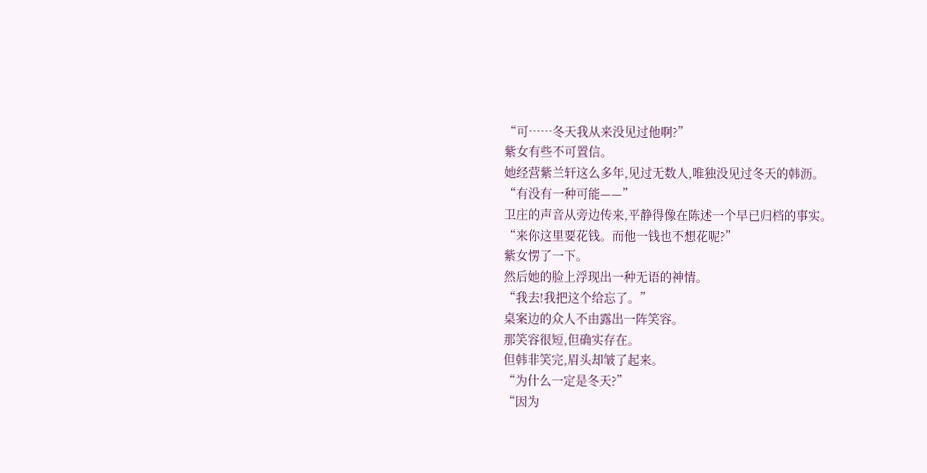“可……冬天我从来没见过他啊?”
紫女有些不可置信。
她经营紫兰轩这么多年,见过无数人,唯独没见过冬天的韩沥。
“有没有一种可能——”
卫庄的声音从旁边传来,平静得像在陈述一个早已归档的事实。
“来你这里要花钱。而他一钱也不想花呢?”
紫女愣了一下。
然后她的脸上浮现出一种无语的神情。
“我去!我把这个给忘了。”
桌案边的众人不由露出一阵笑容。
那笑容很短,但确实存在。
但韩非笑完,眉头却皱了起来。
“为什么一定是冬天?”
“因为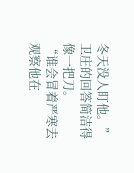冬天没人盯他。”
卫庄的回答简洁得像一把刀。
“谁会冒着严寒去观察他在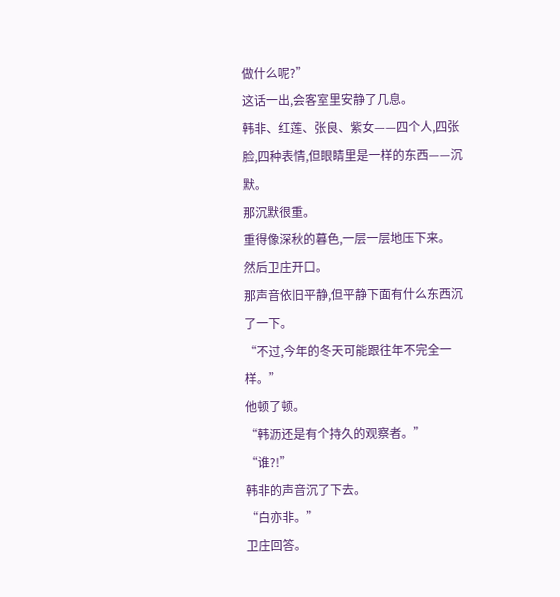做什么呢?”
这话一出,会客室里安静了几息。
韩非、红莲、张良、紫女——四个人,四张脸,四种表情,但眼睛里是一样的东西——沉默。
那沉默很重。
重得像深秋的暮色,一层一层地压下来。
然后卫庄开口。
那声音依旧平静,但平静下面有什么东西沉了一下。
“不过,今年的冬天可能跟往年不完全一样。”
他顿了顿。
“韩沥还是有个持久的观察者。”
“谁?!”
韩非的声音沉了下去。
“白亦非。”
卫庄回答。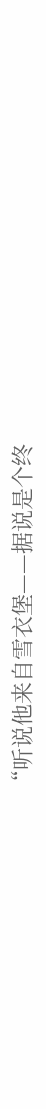“听说他来自雪衣堡——据说是个终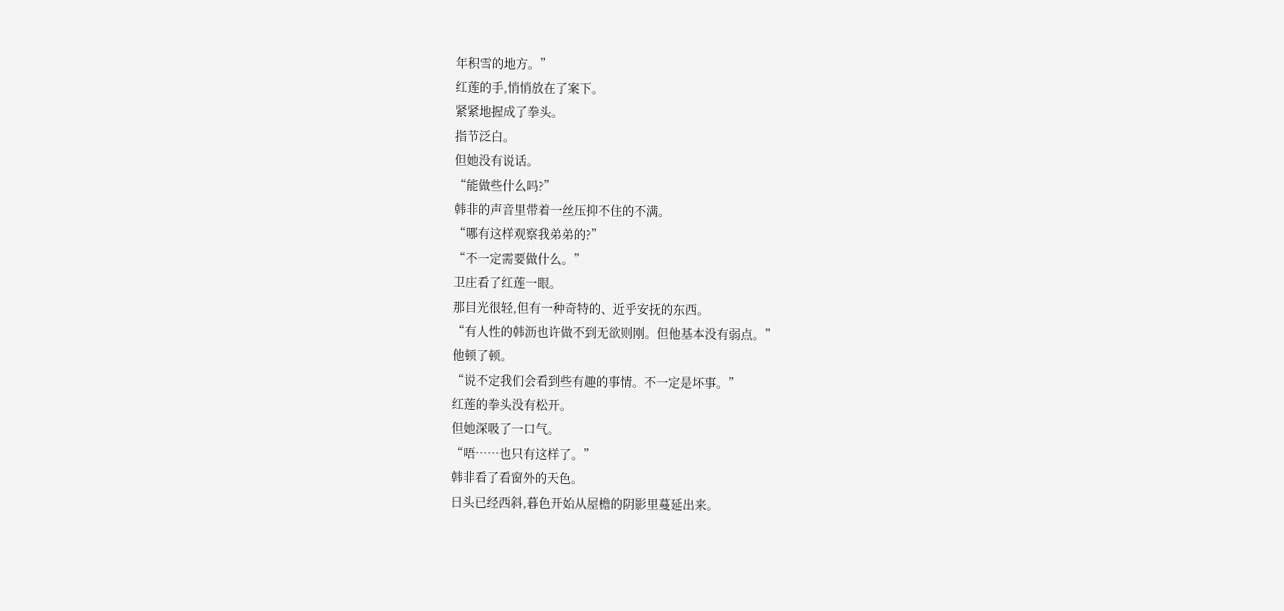年积雪的地方。”
红莲的手,悄悄放在了案下。
紧紧地握成了拳头。
指节泛白。
但她没有说话。
“能做些什么吗?”
韩非的声音里带着一丝压抑不住的不满。
“哪有这样观察我弟弟的?”
“不一定需要做什么。”
卫庄看了红莲一眼。
那目光很轻,但有一种奇特的、近乎安抚的东西。
“有人性的韩沥也许做不到无欲则刚。但他基本没有弱点。”
他顿了顿。
“说不定我们会看到些有趣的事情。不一定是坏事。”
红莲的拳头没有松开。
但她深吸了一口气。
“唔……也只有这样了。”
韩非看了看窗外的天色。
日头已经西斜,暮色开始从屋檐的阴影里蔓延出来。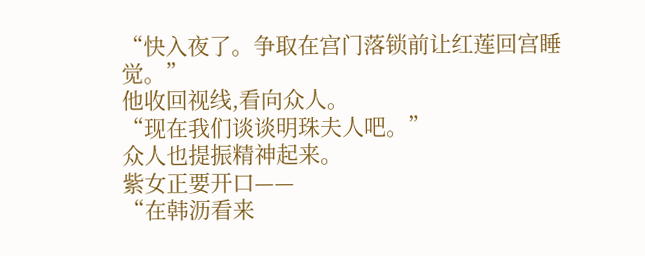“快入夜了。争取在宫门落锁前让红莲回宫睡觉。”
他收回视线,看向众人。
“现在我们谈谈明珠夫人吧。”
众人也提振精神起来。
紫女正要开口——
“在韩沥看来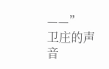——”
卫庄的声音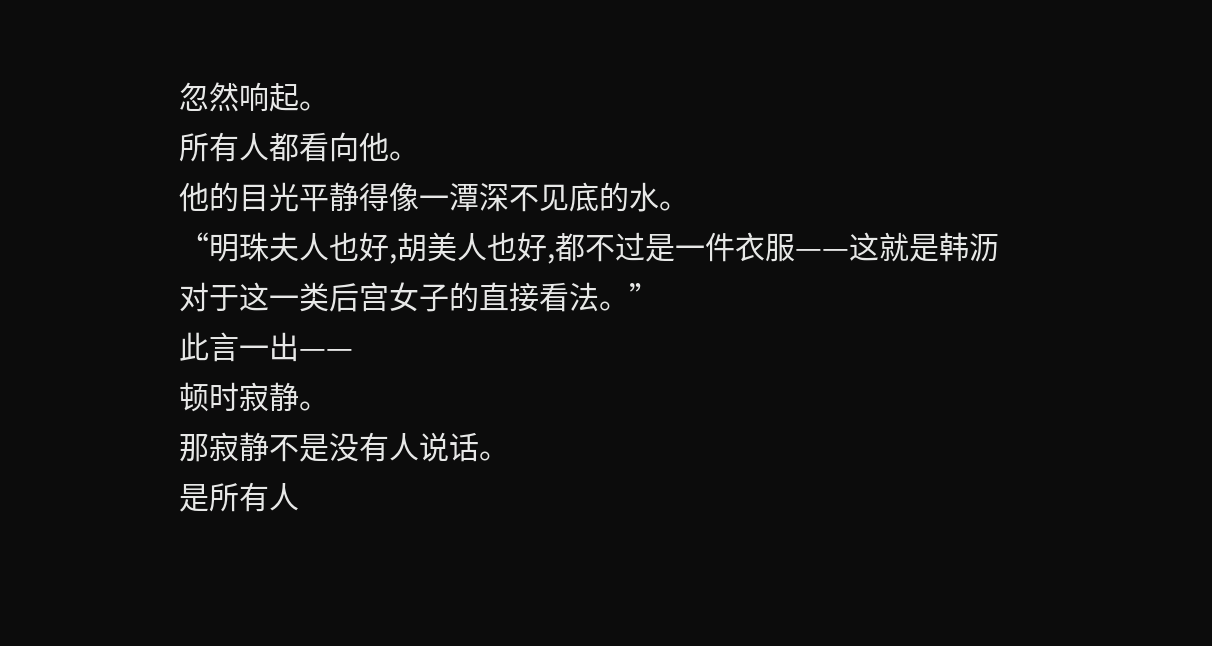忽然响起。
所有人都看向他。
他的目光平静得像一潭深不见底的水。
“明珠夫人也好,胡美人也好,都不过是一件衣服——这就是韩沥对于这一类后宫女子的直接看法。”
此言一出——
顿时寂静。
那寂静不是没有人说话。
是所有人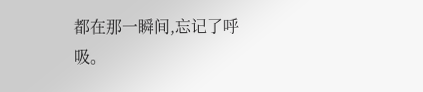都在那一瞬间,忘记了呼吸。